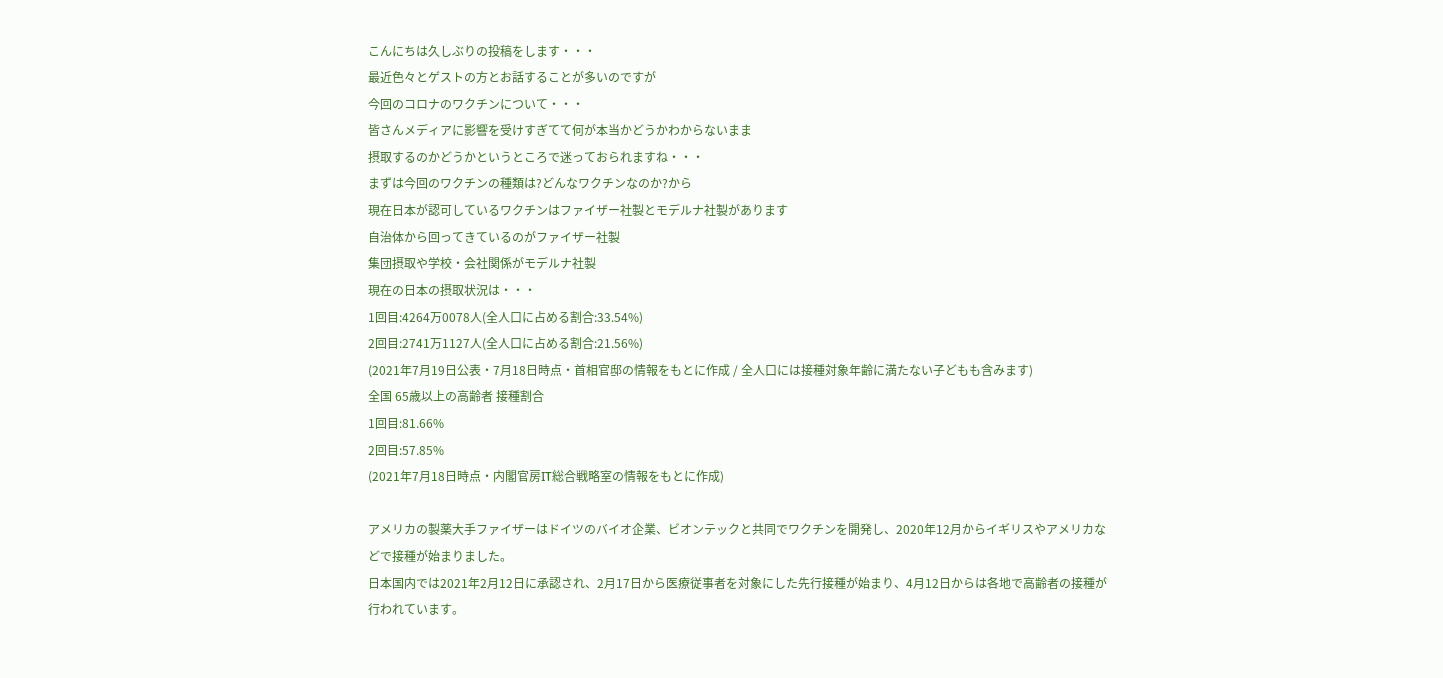こんにちは久しぶりの投稿をします・・・
最近色々とゲストの方とお話することが多いのですが
今回のコロナのワクチンについて・・・
皆さんメディアに影響を受けすぎてて何が本当かどうかわからないまま
摂取するのかどうかというところで迷っておられますね・・・
まずは今回のワクチンの種類は?どんなワクチンなのか?から
現在日本が認可しているワクチンはファイザー社製とモデルナ社製があります
自治体から回ってきているのがファイザー社製
集団摂取や学校・会社関係がモデルナ社製
現在の日本の摂取状況は・・・
1回目:4264万0078人(全人口に占める割合:33.54%)
2回目:2741万1127人(全人口に占める割合:21.56%)
(2021年7月19日公表・7月18日時点・首相官邸の情報をもとに作成 / 全人口には接種対象年齢に満たない子どもも含みます)
全国 65歳以上の高齢者 接種割合
1回目:81.66%
2回目:57.85%
(2021年7月18日時点・内閣官房IT総合戦略室の情報をもとに作成)

アメリカの製薬大手ファイザーはドイツのバイオ企業、ビオンテックと共同でワクチンを開発し、2020年12月からイギリスやアメリカなどで接種が始まりました。
日本国内では2021年2月12日に承認され、2月17日から医療従事者を対象にした先行接種が始まり、4月12日からは各地で高齢者の接種が行われています。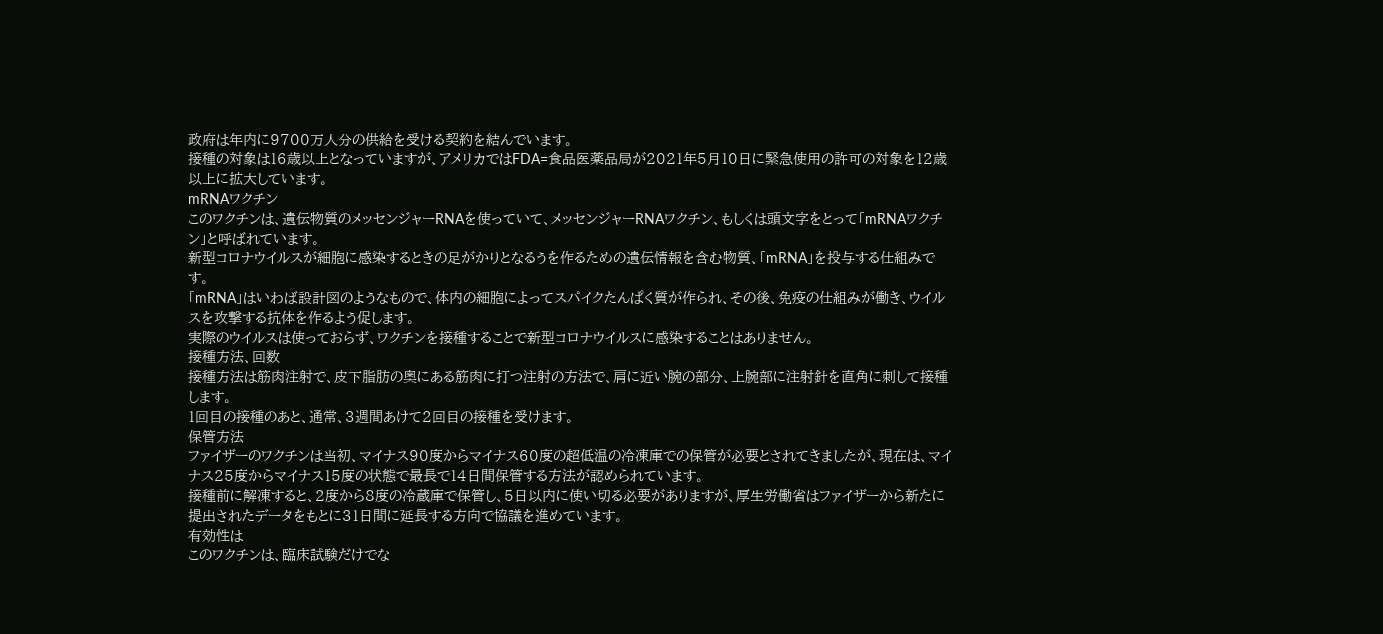政府は年内に9700万人分の供給を受ける契約を結んでいます。
接種の対象は16歳以上となっていますが、アメリカではFDA=食品医薬品局が2021年5月10日に緊急使用の許可の対象を12歳以上に拡大しています。
mRNAワクチン
このワクチンは、遺伝物質のメッセンジャーRNAを使っていて、メッセンジャーRNAワクチン、もしくは頭文字をとって「mRNAワクチン」と呼ばれています。
新型コロナウイルスが細胞に感染するときの足がかりとなるうを作るための遺伝情報を含む物質、「mRNA」を投与する仕組みです。
「mRNA」はいわば設計図のようなもので、体内の細胞によってスパイクたんぱく質が作られ、その後、免疫の仕組みが働き、ウイルスを攻撃する抗体を作るよう促します。
実際のウイルスは使っておらず、ワクチンを接種することで新型コロナウイルスに感染することはありません。
接種方法、回数
接種方法は筋肉注射で、皮下脂肪の奥にある筋肉に打つ注射の方法で、肩に近い腕の部分、上腕部に注射針を直角に刺して接種します。
1回目の接種のあと、通常、3週間あけて2回目の接種を受けます。
保管方法
ファイザーのワクチンは当初、マイナス90度からマイナス60度の超低温の冷凍庫での保管が必要とされてきましたが、現在は、マイナス25度からマイナス15度の状態で最長で14日間保管する方法が認められています。
接種前に解凍すると、2度から8度の冷蔵庫で保管し、5日以内に使い切る必要がありますが、厚生労働省はファイザーから新たに提出されたデータをもとに31日間に延長する方向で協議を進めています。
有効性は
このワクチンは、臨床試験だけでな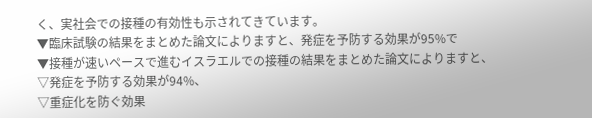く、実社会での接種の有効性も示されてきています。
▼臨床試験の結果をまとめた論文によりますと、発症を予防する効果が95%で
▼接種が速いペースで進むイスラエルでの接種の結果をまとめた論文によりますと、
▽発症を予防する効果が94%、
▽重症化を防ぐ効果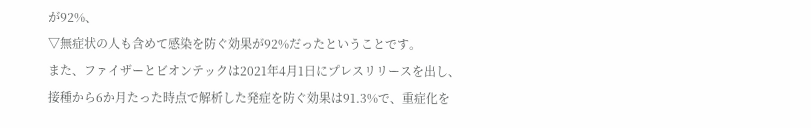が92%、
▽無症状の人も含めて感染を防ぐ効果が92%だったということです。
また、ファイザーとビオンテックは2021年4月1日にプレスリリースを出し、接種から6か月たった時点で解析した発症を防ぐ効果は91.3%で、重症化を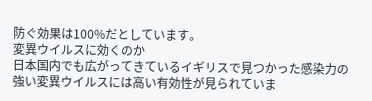防ぐ効果は100%だとしています。
変異ウイルスに効くのか
日本国内でも広がってきているイギリスで見つかった感染力の強い変異ウイルスには高い有効性が見られていま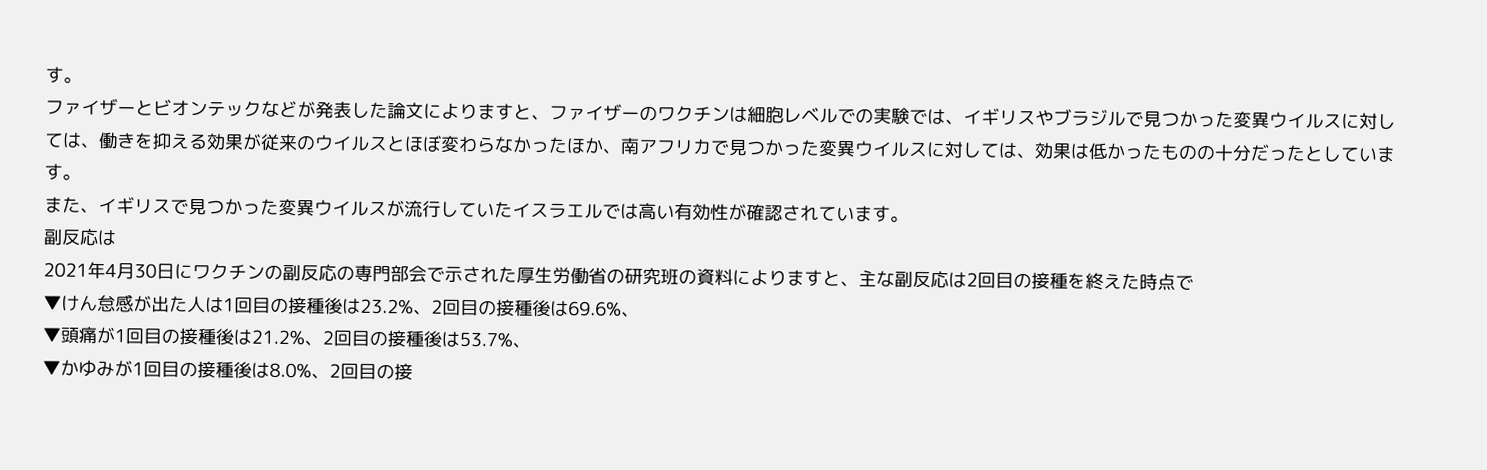す。
ファイザーとビオンテックなどが発表した論文によりますと、ファイザーのワクチンは細胞レベルでの実験では、イギリスやブラジルで見つかった変異ウイルスに対しては、働きを抑える効果が従来のウイルスとほぼ変わらなかったほか、南アフリカで見つかった変異ウイルスに対しては、効果は低かったものの十分だったとしています。
また、イギリスで見つかった変異ウイルスが流行していたイスラエルでは高い有効性が確認されています。
副反応は
2021年4月30日にワクチンの副反応の専門部会で示された厚生労働省の研究班の資料によりますと、主な副反応は2回目の接種を終えた時点で
▼けん怠感が出た人は1回目の接種後は23.2%、2回目の接種後は69.6%、
▼頭痛が1回目の接種後は21.2%、2回目の接種後は53.7%、
▼かゆみが1回目の接種後は8.0%、2回目の接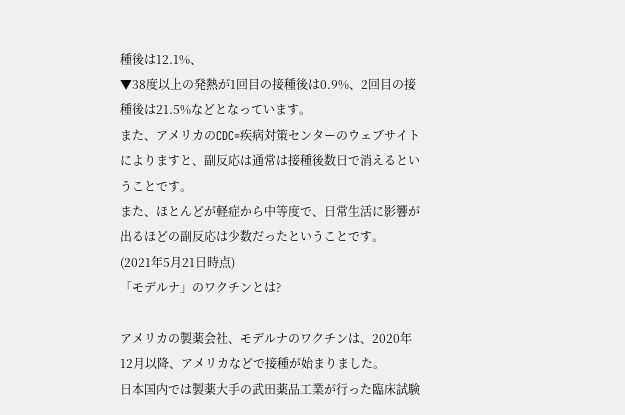種後は12.1%、
▼38度以上の発熱が1回目の接種後は0.9%、2回目の接種後は21.5%などとなっています。
また、アメリカのCDC=疾病対策センターのウェブサイトによりますと、副反応は通常は接種後数日で消えるということです。
また、ほとんどが軽症から中等度で、日常生活に影響が出るほどの副反応は少数だったということです。
(2021年5月21日時点)
「モデルナ」のワクチンとは?

アメリカの製薬会社、モデルナのワクチンは、2020年12月以降、アメリカなどで接種が始まりました。
日本国内では製薬大手の武田薬品工業が行った臨床試験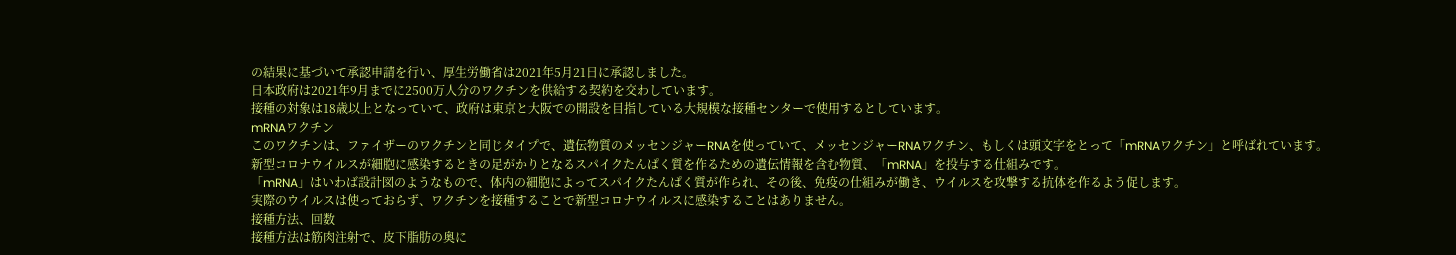の結果に基づいて承認申請を行い、厚生労働省は2021年5月21日に承認しました。
日本政府は2021年9月までに2500万人分のワクチンを供給する契約を交わしています。
接種の対象は18歳以上となっていて、政府は東京と大阪での開設を目指している大規模な接種センターで使用するとしています。
mRNAワクチン
このワクチンは、ファイザーのワクチンと同じタイプで、遺伝物質のメッセンジャーRNAを使っていて、メッセンジャーRNAワクチン、もしくは頭文字をとって「mRNAワクチン」と呼ばれています。
新型コロナウイルスが細胞に感染するときの足がかりとなるスパイクたんぱく質を作るための遺伝情報を含む物質、「mRNA」を投与する仕組みです。
「mRNA」はいわば設計図のようなもので、体内の細胞によってスパイクたんぱく質が作られ、その後、免疫の仕組みが働き、ウイルスを攻撃する抗体を作るよう促します。
実際のウイルスは使っておらず、ワクチンを接種することで新型コロナウイルスに感染することはありません。
接種方法、回数
接種方法は筋肉注射で、皮下脂肪の奥に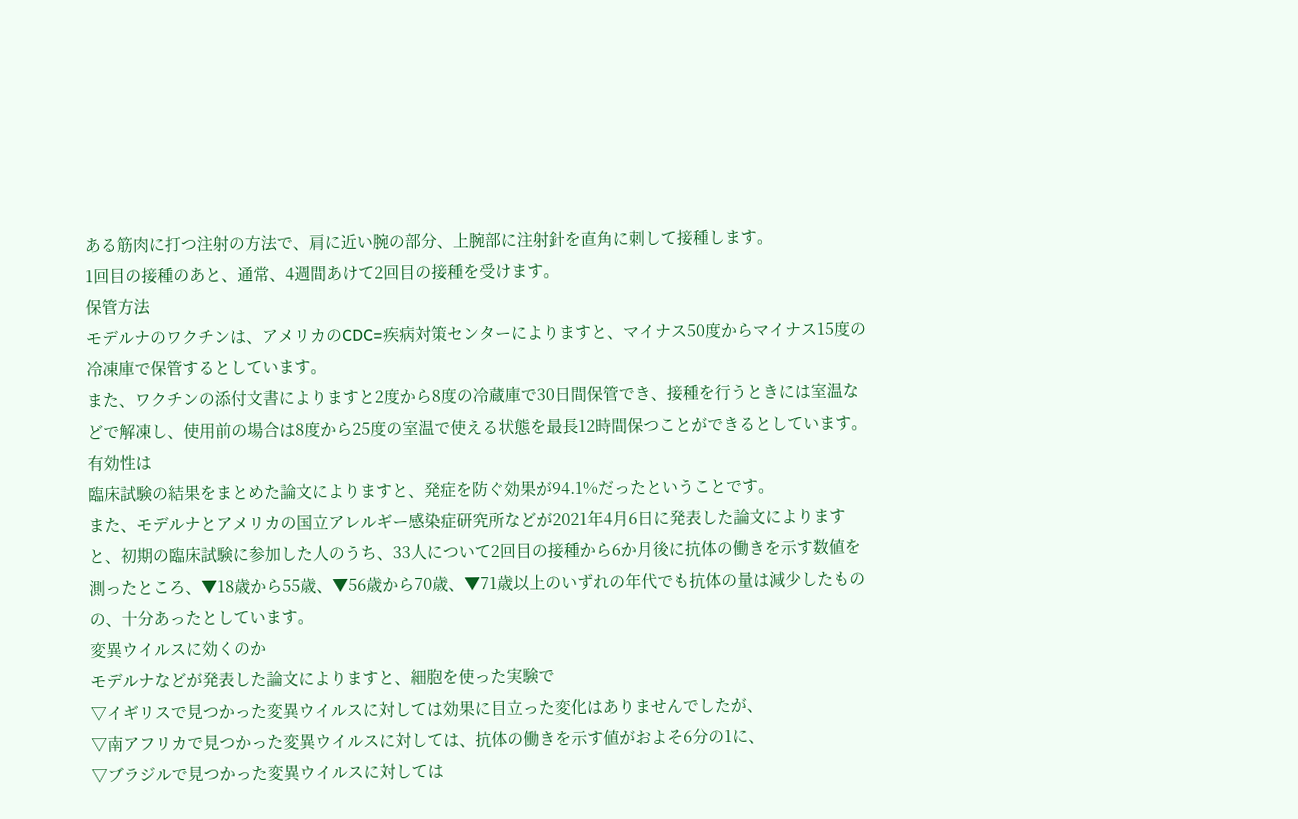ある筋肉に打つ注射の方法で、肩に近い腕の部分、上腕部に注射針を直角に刺して接種します。
1回目の接種のあと、通常、4週間あけて2回目の接種を受けます。
保管方法
モデルナのワクチンは、アメリカのCDC=疾病対策センターによりますと、マイナス50度からマイナス15度の冷凍庫で保管するとしています。
また、ワクチンの添付文書によりますと2度から8度の冷蔵庫で30日間保管でき、接種を行うときには室温などで解凍し、使用前の場合は8度から25度の室温で使える状態を最長12時間保つことができるとしています。
有効性は
臨床試験の結果をまとめた論文によりますと、発症を防ぐ効果が94.1%だったということです。
また、モデルナとアメリカの国立アレルギー感染症研究所などが2021年4月6日に発表した論文によりますと、初期の臨床試験に参加した人のうち、33人について2回目の接種から6か月後に抗体の働きを示す数値を測ったところ、▼18歳から55歳、▼56歳から70歳、▼71歳以上のいずれの年代でも抗体の量は減少したものの、十分あったとしています。
変異ウイルスに効くのか
モデルナなどが発表した論文によりますと、細胞を使った実験で
▽イギリスで見つかった変異ウイルスに対しては効果に目立った変化はありませんでしたが、
▽南アフリカで見つかった変異ウイルスに対しては、抗体の働きを示す値がおよそ6分の1に、
▽ブラジルで見つかった変異ウイルスに対しては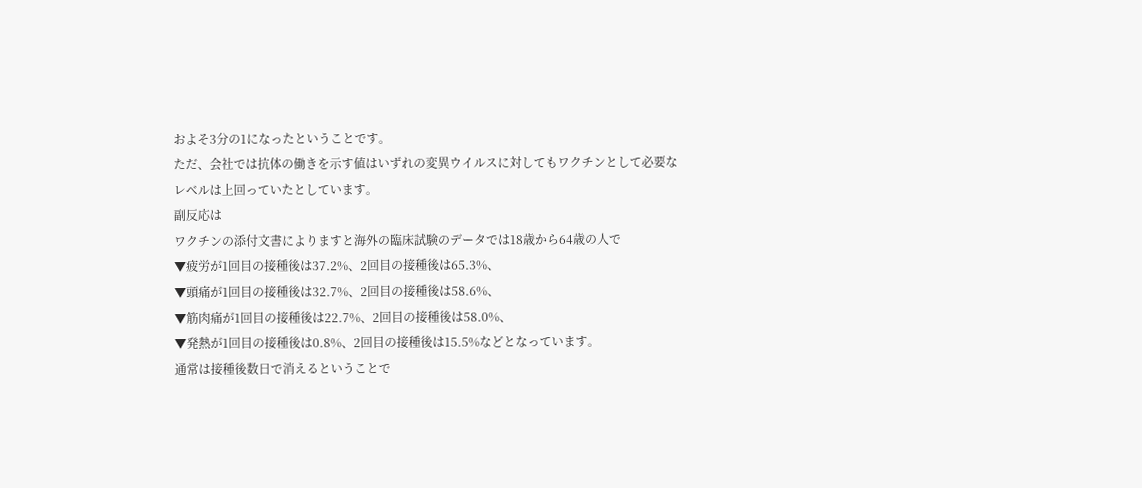およそ3分の1になったということです。
ただ、会社では抗体の働きを示す値はいずれの変異ウイルスに対してもワクチンとして必要なレベルは上回っていたとしています。
副反応は
ワクチンの添付文書によりますと海外の臨床試験のデータでは18歳から64歳の人で
▼疲労が1回目の接種後は37.2%、2回目の接種後は65.3%、
▼頭痛が1回目の接種後は32.7%、2回目の接種後は58.6%、
▼筋肉痛が1回目の接種後は22.7%、2回目の接種後は58.0%、
▼発熱が1回目の接種後は0.8%、2回目の接種後は15.5%などとなっています。
通常は接種後数日で消えるということで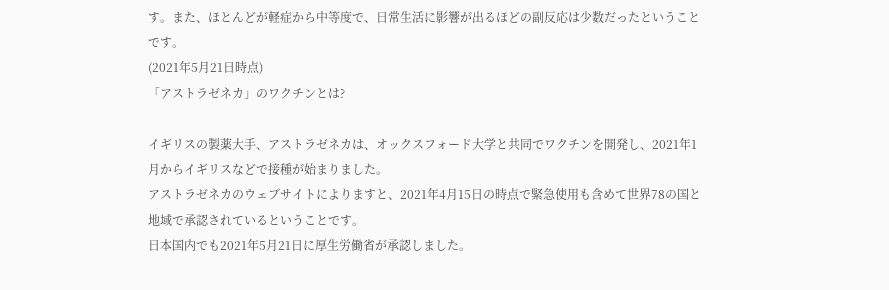す。また、ほとんどが軽症から中等度で、日常生活に影響が出るほどの副反応は少数だったということです。
(2021年5月21日時点)
「アストラゼネカ」のワクチンとは?

イギリスの製薬大手、アストラゼネカは、オックスフォード大学と共同でワクチンを開発し、2021年1月からイギリスなどで接種が始まりました。
アストラゼネカのウェブサイトによりますと、2021年4月15日の時点で緊急使用も含めて世界78の国と地域で承認されているということです。
日本国内でも2021年5月21日に厚生労働省が承認しました。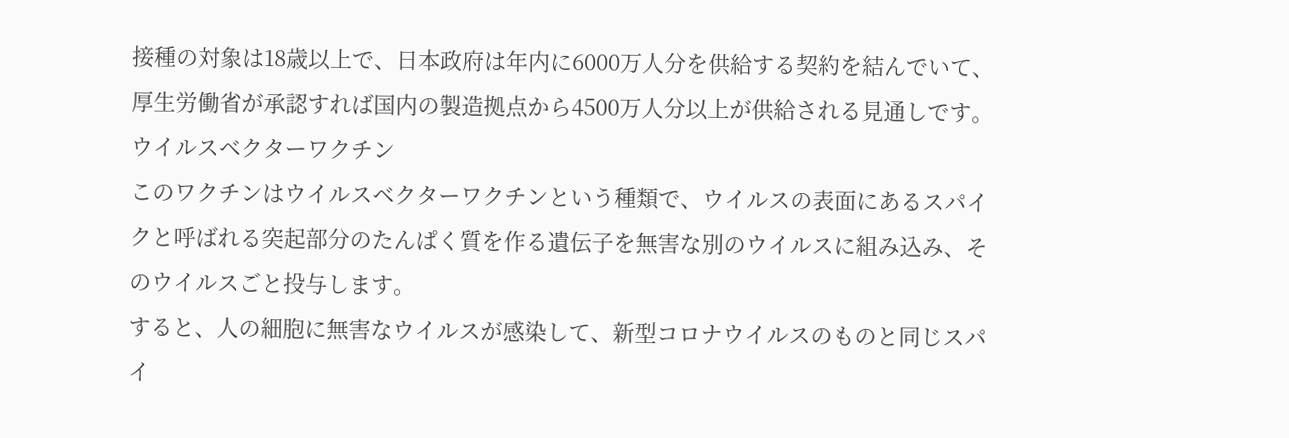接種の対象は18歳以上で、日本政府は年内に6000万人分を供給する契約を結んでいて、厚生労働省が承認すれば国内の製造拠点から4500万人分以上が供給される見通しです。
ウイルスベクターワクチン
このワクチンはウイルスベクターワクチンという種類で、ウイルスの表面にあるスパイクと呼ばれる突起部分のたんぱく質を作る遺伝子を無害な別のウイルスに組み込み、そのウイルスごと投与します。
すると、人の細胞に無害なウイルスが感染して、新型コロナウイルスのものと同じスパイ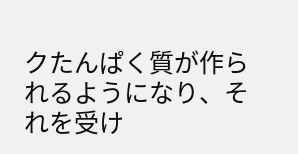クたんぱく質が作られるようになり、それを受け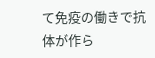て免疫の働きで抗体が作ら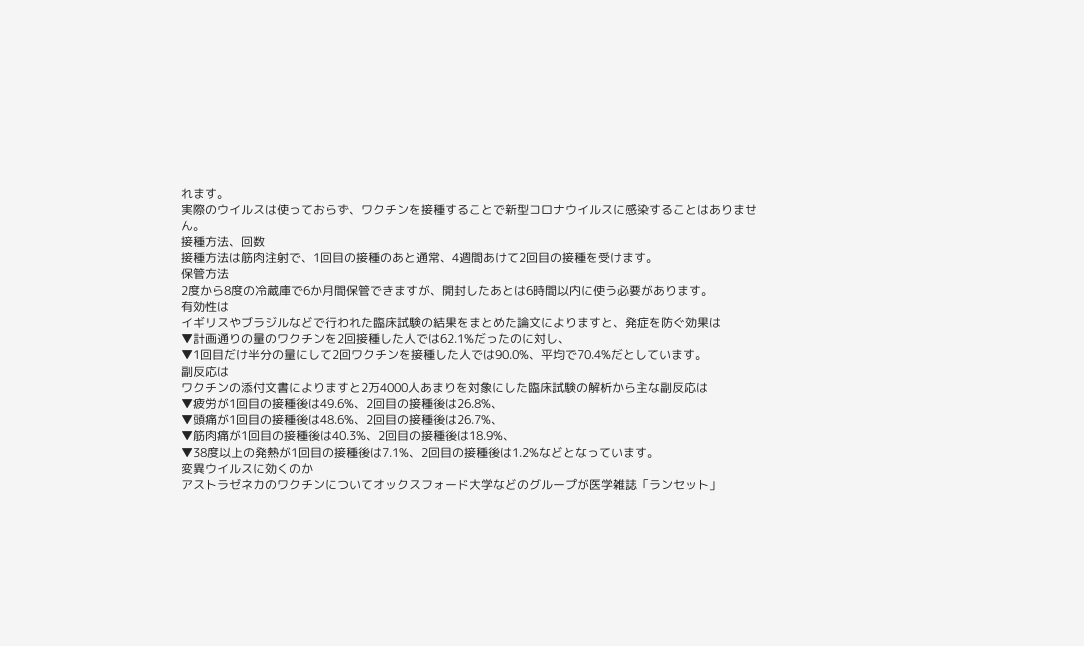れます。
実際のウイルスは使っておらず、ワクチンを接種することで新型コロナウイルスに感染することはありません。
接種方法、回数
接種方法は筋肉注射で、1回目の接種のあと通常、4週間あけて2回目の接種を受けます。
保管方法
2度から8度の冷蔵庫で6か月間保管できますが、開封したあとは6時間以内に使う必要があります。
有効性は
イギリスやブラジルなどで行われた臨床試験の結果をまとめた論文によりますと、発症を防ぐ効果は
▼計画通りの量のワクチンを2回接種した人では62.1%だったのに対し、
▼1回目だけ半分の量にして2回ワクチンを接種した人では90.0%、平均で70.4%だとしています。
副反応は
ワクチンの添付文書によりますと2万4000人あまりを対象にした臨床試験の解析から主な副反応は
▼疲労が1回目の接種後は49.6%、2回目の接種後は26.8%、
▼頭痛が1回目の接種後は48.6%、2回目の接種後は26.7%、
▼筋肉痛が1回目の接種後は40.3%、2回目の接種後は18.9%、
▼38度以上の発熱が1回目の接種後は7.1%、2回目の接種後は1.2%などとなっています。
変異ウイルスに効くのか
アストラゼネカのワクチンについてオックスフォード大学などのグループが医学雑誌「ランセット」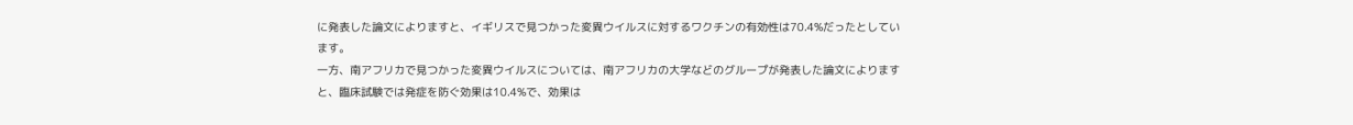に発表した論文によりますと、イギリスで見つかった変異ウイルスに対するワクチンの有効性は70.4%だったとしています。
一方、南アフリカで見つかった変異ウイルスについては、南アフリカの大学などのグループが発表した論文によりますと、臨床試験では発症を防ぐ効果は10.4%で、効果は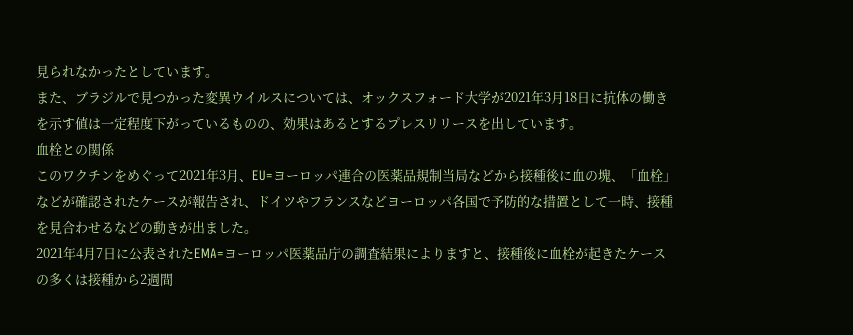見られなかったとしています。
また、ブラジルで見つかった変異ウイルスについては、オックスフォード大学が2021年3月18日に抗体の働きを示す値は一定程度下がっているものの、効果はあるとするプレスリリースを出しています。
血栓との関係
このワクチンをめぐって2021年3月、EU=ヨーロッパ連合の医薬品規制当局などから接種後に血の塊、「血栓」などが確認されたケースが報告され、ドイツやフランスなどヨーロッパ各国で予防的な措置として一時、接種を見合わせるなどの動きが出ました。
2021年4月7日に公表されたEMA=ヨーロッパ医薬品庁の調査結果によりますと、接種後に血栓が起きたケースの多くは接種から2週間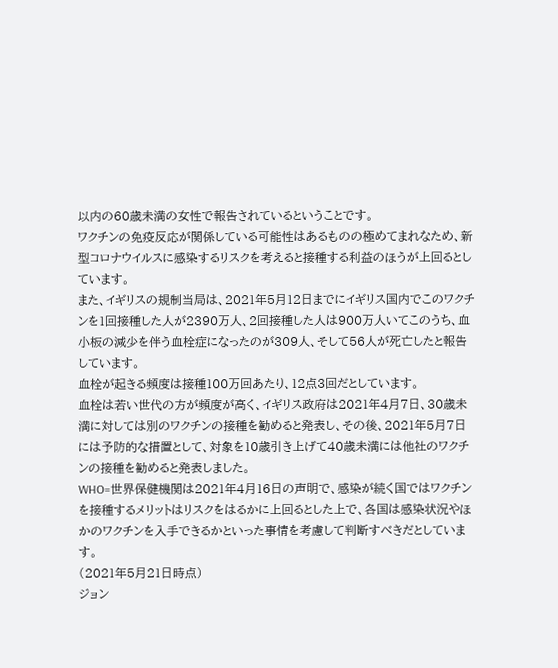以内の60歳未満の女性で報告されているということです。
ワクチンの免疫反応が関係している可能性はあるものの極めてまれなため、新型コロナウイルスに感染するリスクを考えると接種する利益のほうが上回るとしています。
また、イギリスの規制当局は、2021年5月12日までにイギリス国内でこのワクチンを1回接種した人が2390万人、2回接種した人は900万人いてこのうち、血小板の減少を伴う血栓症になったのが309人、そして56人が死亡したと報告しています。
血栓が起きる頻度は接種100万回あたり、12点3回だとしています。
血栓は若い世代の方が頻度が高く、イギリス政府は2021年4月7日、30歳未満に対しては別のワクチンの接種を勧めると発表し、その後、2021年5月7日には予防的な措置として、対象を10歳引き上げて40歳未満には他社のワクチンの接種を勧めると発表しました。
WHO=世界保健機関は2021年4月16日の声明で、感染が続く国ではワクチンを接種するメリットはリスクをはるかに上回るとした上で、各国は感染状況やほかのワクチンを入手できるかといった事情を考慮して判断すべきだとしています。
(2021年5月21日時点)
ジョン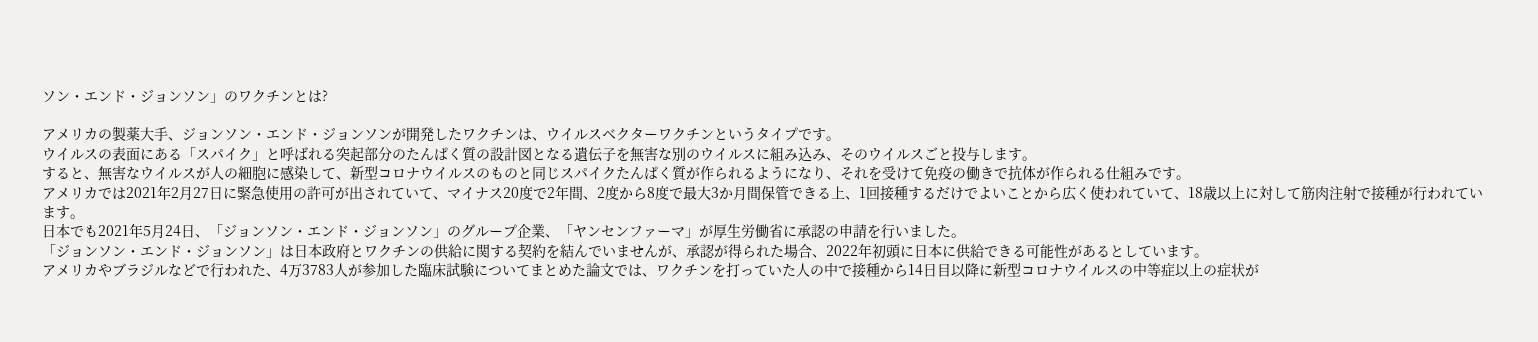ソン・エンド・ジョンソン」のワクチンとは?

アメリカの製薬大手、ジョンソン・エンド・ジョンソンが開発したワクチンは、ウイルスベクターワクチンというタイプです。
ウイルスの表面にある「スパイク」と呼ばれる突起部分のたんぱく質の設計図となる遺伝子を無害な別のウイルスに組み込み、そのウイルスごと投与します。
すると、無害なウイルスが人の細胞に感染して、新型コロナウイルスのものと同じスパイクたんぱく質が作られるようになり、それを受けて免疫の働きで抗体が作られる仕組みです。
アメリカでは2021年2月27日に緊急使用の許可が出されていて、マイナス20度で2年間、2度から8度で最大3か月間保管できる上、1回接種するだけでよいことから広く使われていて、18歳以上に対して筋肉注射で接種が行われています。
日本でも2021年5月24日、「ジョンソン・エンド・ジョンソン」のグループ企業、「ヤンセンファーマ」が厚生労働省に承認の申請を行いました。
「ジョンソン・エンド・ジョンソン」は日本政府とワクチンの供給に関する契約を結んでいませんが、承認が得られた場合、2022年初頭に日本に供給できる可能性があるとしています。
アメリカやブラジルなどで行われた、4万3783人が参加した臨床試験についてまとめた論文では、ワクチンを打っていた人の中で接種から14日目以降に新型コロナウイルスの中等症以上の症状が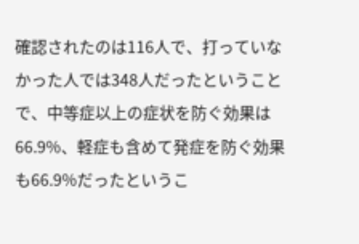確認されたのは116人で、打っていなかった人では348人だったということで、中等症以上の症状を防ぐ効果は66.9%、軽症も含めて発症を防ぐ効果も66.9%だったというこ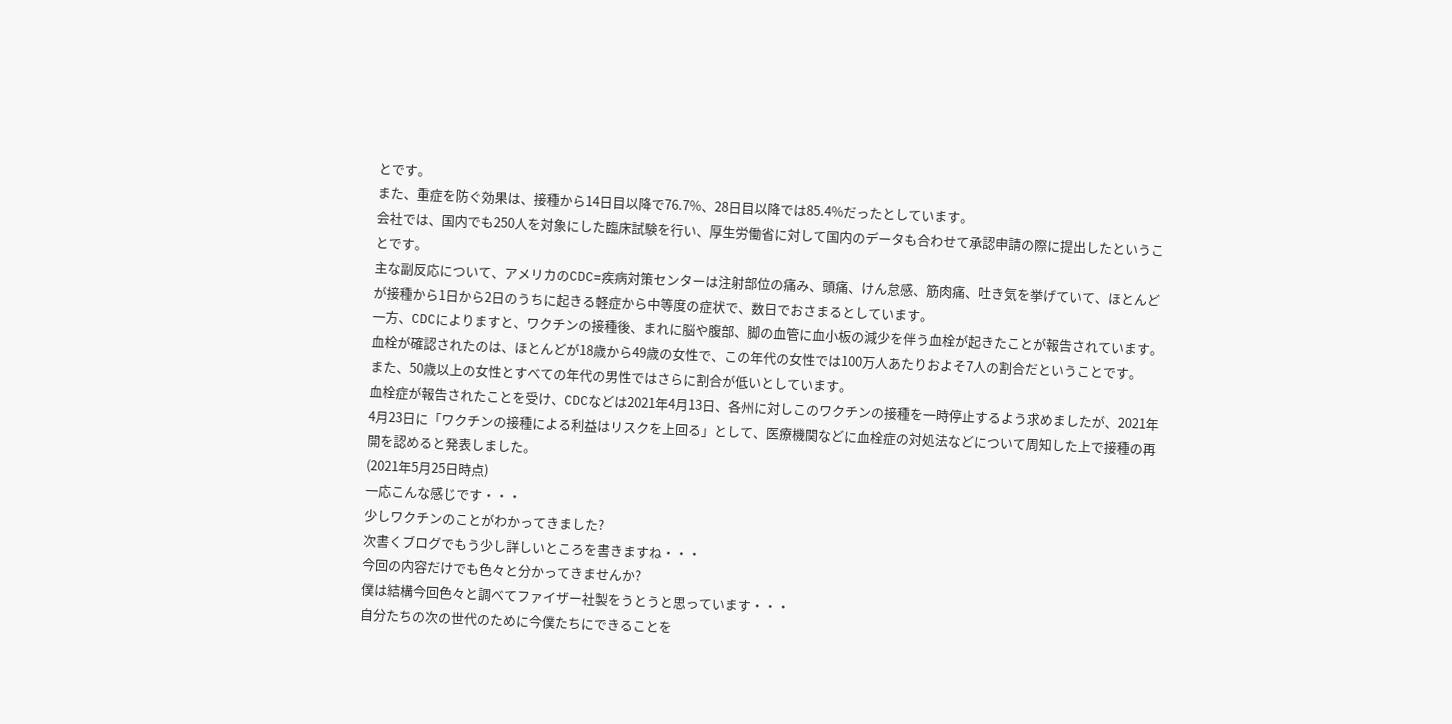とです。
また、重症を防ぐ効果は、接種から14日目以降で76.7%、28日目以降では85.4%だったとしています。
会社では、国内でも250人を対象にした臨床試験を行い、厚生労働省に対して国内のデータも合わせて承認申請の際に提出したということです。
主な副反応について、アメリカのCDC=疾病対策センターは注射部位の痛み、頭痛、けん怠感、筋肉痛、吐き気を挙げていて、ほとんどが接種から1日から2日のうちに起きる軽症から中等度の症状で、数日でおさまるとしています。
一方、CDCによりますと、ワクチンの接種後、まれに脳や腹部、脚の血管に血小板の減少を伴う血栓が起きたことが報告されています。
血栓が確認されたのは、ほとんどが18歳から49歳の女性で、この年代の女性では100万人あたりおよそ7人の割合だということです。
また、50歳以上の女性とすべての年代の男性ではさらに割合が低いとしています。
血栓症が報告されたことを受け、CDCなどは2021年4月13日、各州に対しこのワクチンの接種を一時停止するよう求めましたが、2021年4月23日に「ワクチンの接種による利益はリスクを上回る」として、医療機関などに血栓症の対処法などについて周知した上で接種の再開を認めると発表しました。
(2021年5月25日時点)
一応こんな感じです・・・
少しワクチンのことがわかってきました?
次書くブログでもう少し詳しいところを書きますね・・・
今回の内容だけでも色々と分かってきませんか?
僕は結構今回色々と調べてファイザー社製をうとうと思っています・・・
自分たちの次の世代のために今僕たちにできることを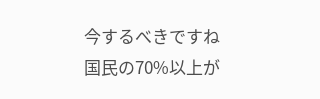今するべきですね
国民の70%以上が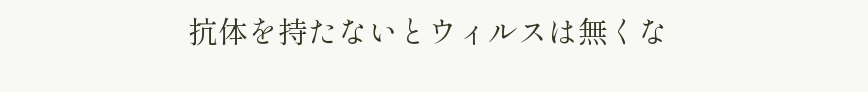抗体を持たないとウィルスは無くな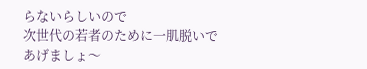らないらしいので
次世代の若者のために一肌脱いであげましょ〜